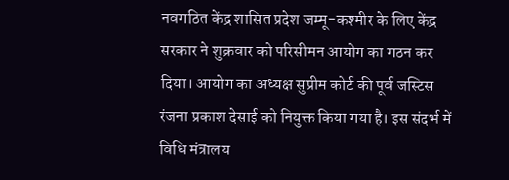नवगठित केंद्र शासित प्रदेश जम्मू-कश्मीर के लिए केंद्र सरकार ने शुक्रवार को परिसीमन आयोग का गठन कर दिया। आयोग का अध्यक्ष सुप्रीम कोर्ट की पूर्व जस्टिस रंजना प्रकाश देसाई को नियुक्त किया गया है। इस संदर्भ में विधि मंत्रालय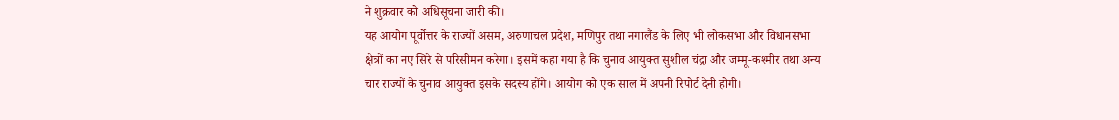ने शुक्रवार को अधिसूचना जारी की।
यह आयोग पूर्वोत्तर के राज्यों असम, अरुणाचल प्रदेश, मणिपुर तथा नगालैंड के लिए भी लोकसभा और विधानसभा क्षेत्रों का नए सिरे से परिसीमन करेगा। इसमें कहा गया है कि चुनाव आयुक्त सुशील चंद्रा और जम्मू-कश्मीर तथा अन्य चार राज्यों के चुनाव आयुक्त इसके सदस्य होंगे। आयोग को एक साल में अपनी रिपोर्ट देनी होगी।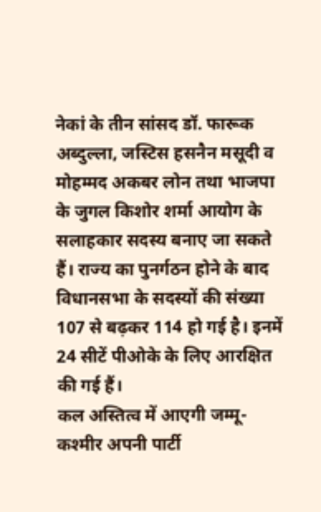नेकां के तीन सांसद डॉ. फारूक अब्दुल्ला, जस्टिस हसनैन मसूदी व मोहम्मद अकबर लोन तथा भाजपा के जुगल किशोर शर्मा आयोग के सलाहकार सदस्य बनाए जा सकते हैं। राज्य का पुनर्गठन होने के बाद विधानसभा के सदस्यों की संख्या 107 से बढ़कर 114 हो गई है। इनमें 24 सीटें पीओके के लिए आरक्षित की गई हैं।
कल अस्तित्व में आएगी जम्मू-कश्मीर अपनी पार्टी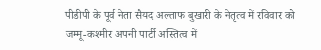पीडीपी के पूर्व नेता सैयद अल्ताफ बुखारी के नेतृत्व में रविवार को जम्मू-कश्मीर अपनी पार्टी अस्तित्व में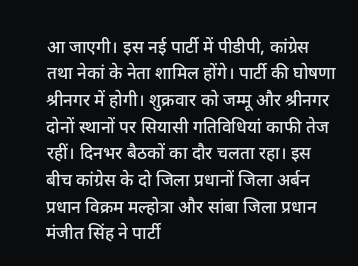आ जाएगी। इस नई पार्टी में पीडीपी, कांग्रेस तथा नेकां के नेता शामिल होंगे। पार्टी की घोषणा श्रीनगर में होगी। शुक्रवार को जम्मू और श्रीनगर दोनों स्थानों पर सियासी गतिविधियां काफी तेज रहीं। दिनभर बैठकों का दौर चलता रहा। इस बीच कांग्रेस के दो जिला प्रधानों जिला अर्बन प्रधान विक्रम मल्होत्रा और सांबा जिला प्रधान मंजीत सिंह ने पार्टी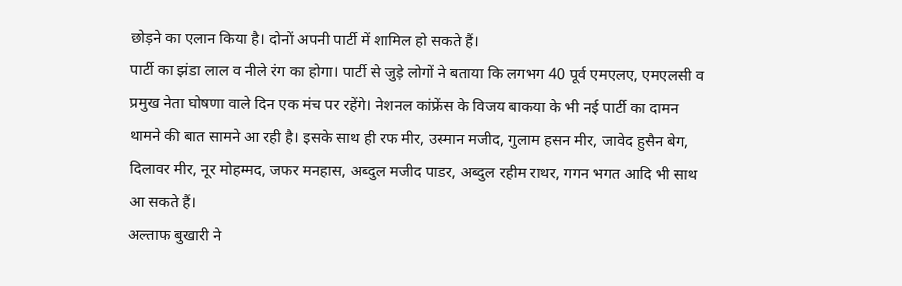छोड़ने का एलान किया है। दोनों अपनी पार्टी में शामिल हो सकते हैं।
पार्टी का झंडा लाल व नीले रंग का होगा। पार्टी से जुड़े लोगों ने बताया कि लगभग 40 पूर्व एमएलए, एमएलसी व प्रमुख नेता घोषणा वाले दिन एक मंच पर रहेंगे। नेशनल कांफ्रेंस के विजय बाकया के भी नई पार्टी का दामन थामने की बात सामने आ रही है। इसके साथ ही रफ मीर, उस्मान मजीद, गुलाम हसन मीर, जावेद हुसैन बेग, दिलावर मीर, नूर मोहम्मद, जफर मनहास, अब्दुल मजीद पाडर, अब्दुल रहीम राथर, गगन भगत आदि भी साथ आ सकते हैं।
अल्ताफ बुखारी ने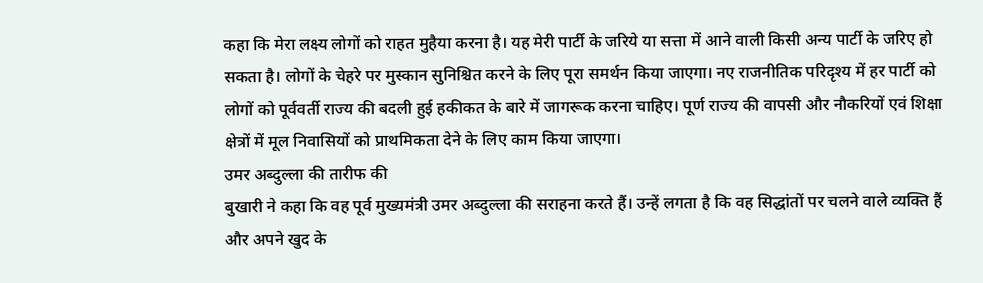कहा कि मेरा लक्ष्य लोगों को राहत मुहैया करना है। यह मेरी पार्टी के जरिये या सत्ता में आने वाली किसी अन्य पार्टी के जरिए हो सकता है। लोगों के चेहरे पर मुस्कान सुनिश्चित करने के लिए पूरा समर्थन किया जाएगा। नए राजनीतिक परिदृश्य में हर पार्टी को लोगों को पूर्ववर्ती राज्य की बदली हुई हकीकत के बारे में जागरूक करना चाहिए। पूर्ण राज्य की वापसी और नौकरियों एवं शिक्षा क्षेत्रों में मूल निवासियों को प्राथमिकता देने के लिए काम किया जाएगा।
उमर अब्दुल्ला की तारीफ की
बुखारी ने कहा कि वह पूर्व मुख्यमंत्री उमर अब्दुल्ला की सराहना करते हैं। उन्हें लगता है कि वह सिद्धांतों पर चलने वाले व्यक्ति हैं और अपने खुद के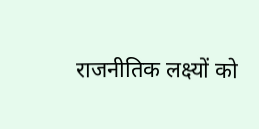राजनीतिक लक्ष्यों को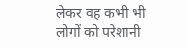लेकर वह कभी भी लोगों को परेशानी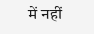में नहीं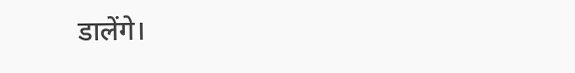डालेंगे।